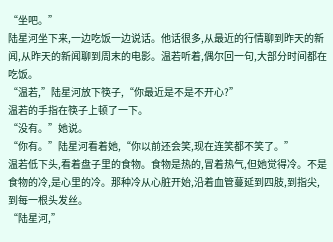“坐吧。”
陆星河坐下来,一边吃饭一边说话。他话很多,从最近的行情聊到昨天的新闻,从昨天的新闻聊到周末的电影。温若听着,偶尔回一句,大部分时间都在吃饭。
“温若,”陆星河放下筷子,“你最近是不是不开心?”
温若的手指在筷子上顿了一下。
“没有。”她说。
“你有。”陆星河看着她,“你以前还会笑,现在连笑都不笑了。”
温若低下头,看着盘子里的食物。食物是热的,冒着热气,但她觉得冷。不是食物的冷,是心里的冷。那种冷从心脏开始,沿着血管蔓延到四肢,到指尖,到每一根头发丝。
“陆星河,”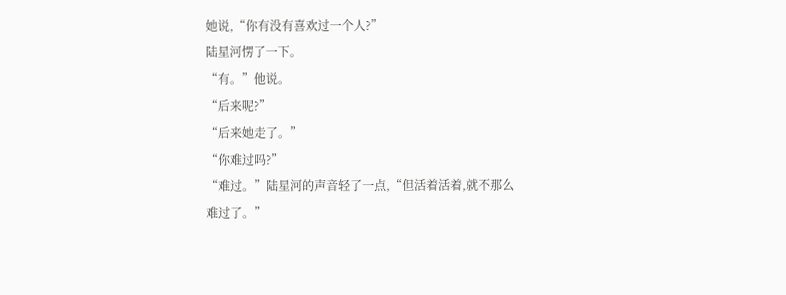她说,“你有没有喜欢过一个人?”
陆星河愣了一下。
“有。”他说。
“后来呢?”
“后来她走了。”
“你难过吗?”
“难过。”陆星河的声音轻了一点,“但活着活着,就不那么难过了。”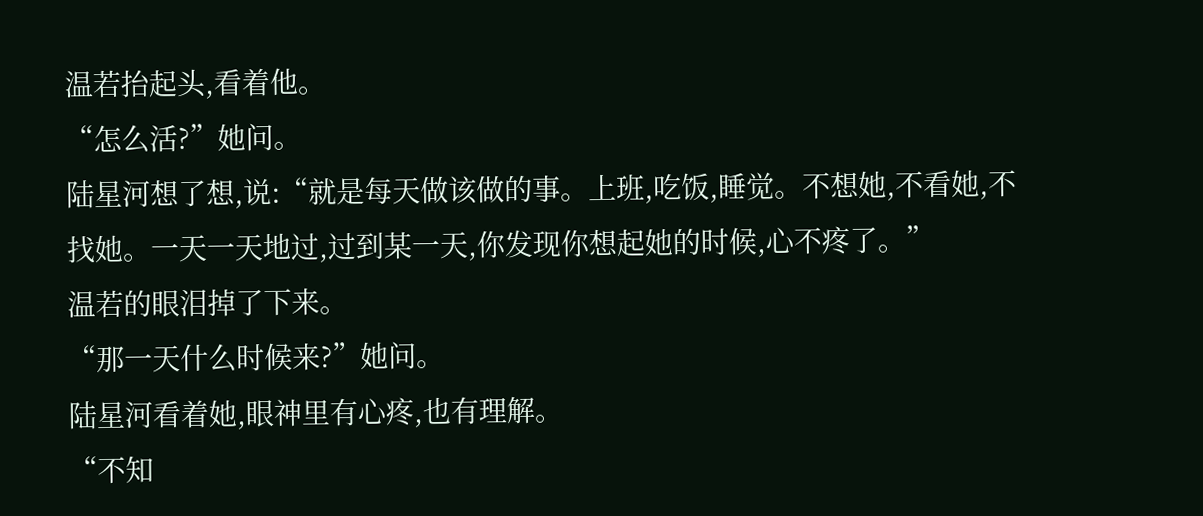温若抬起头,看着他。
“怎么活?”她问。
陆星河想了想,说:“就是每天做该做的事。上班,吃饭,睡觉。不想她,不看她,不找她。一天一天地过,过到某一天,你发现你想起她的时候,心不疼了。”
温若的眼泪掉了下来。
“那一天什么时候来?”她问。
陆星河看着她,眼神里有心疼,也有理解。
“不知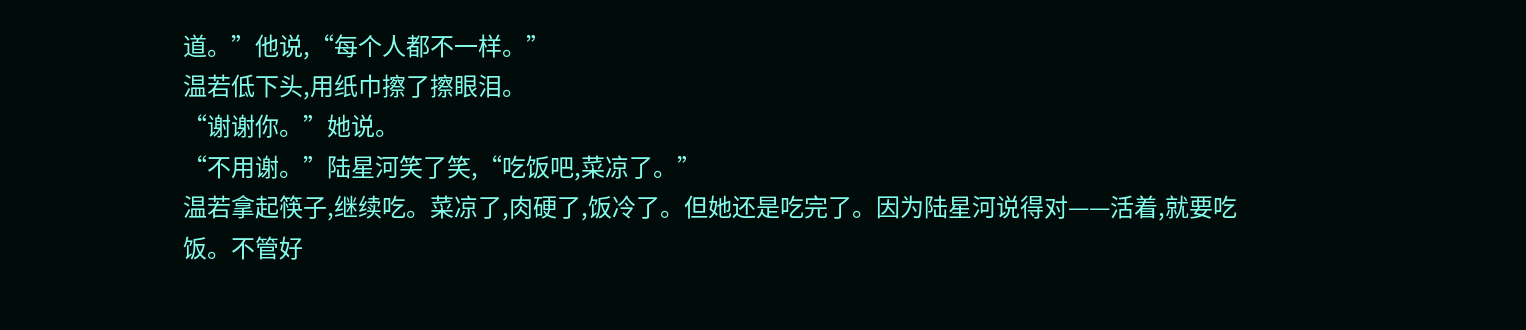道。”他说,“每个人都不一样。”
温若低下头,用纸巾擦了擦眼泪。
“谢谢你。”她说。
“不用谢。”陆星河笑了笑,“吃饭吧,菜凉了。”
温若拿起筷子,继续吃。菜凉了,肉硬了,饭冷了。但她还是吃完了。因为陆星河说得对——活着,就要吃饭。不管好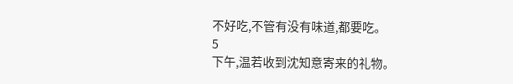不好吃,不管有没有味道,都要吃。
5
下午,温若收到沈知意寄来的礼物。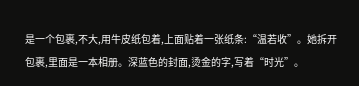是一个包裹,不大,用牛皮纸包着,上面贴着一张纸条:“温若收”。她拆开包裹,里面是一本相册。深蓝色的封面,烫金的字,写着“时光”。